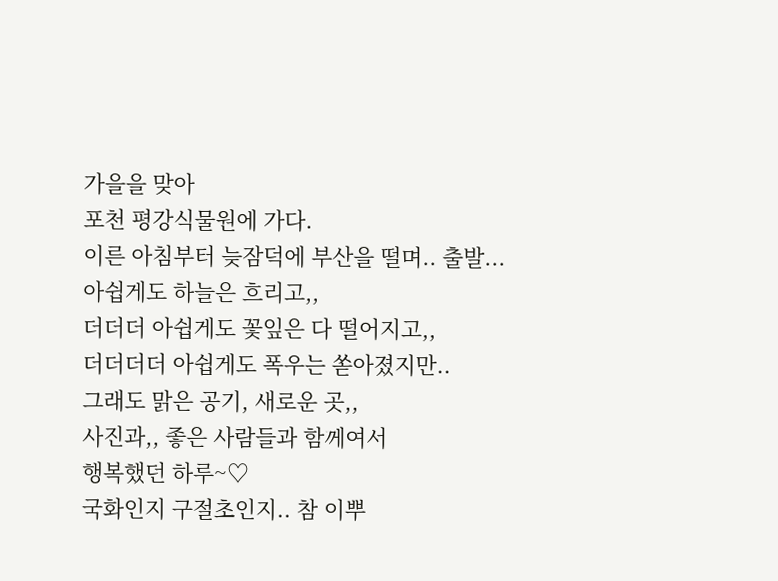가을을 맞아
포천 평강식물원에 가다.
이른 아침부터 늦잠덕에 부산을 떨며.. 출발...
아쉽게도 하늘은 흐리고,,
더더더 아쉽게도 꽃잎은 다 떨어지고,,
더더더더 아쉽게도 폭우는 쏟아졌지만..
그래도 맑은 공기, 새로운 곳,,
사진과,, 좋은 사람들과 함께여서
행복했던 하루~♡
국화인지 구절초인지.. 참 이뿌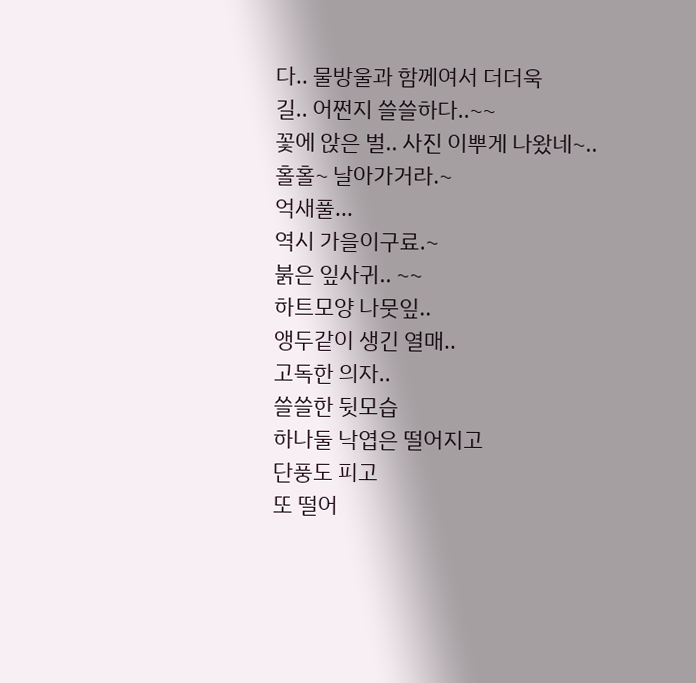다.. 물방울과 함께여서 더더욱
길.. 어쩐지 쓸쓸하다..~~
꽃에 앉은 벌.. 사진 이뿌게 나왔네~..
홀홀~ 날아가거라.~
억새풀...
역시 가을이구료.~
붉은 잎사귀.. ~~
하트모양 나뭇잎..
앵두같이 생긴 열매..
고독한 의자..
쓸쓸한 뒷모습
하나둘 낙엽은 떨어지고
단풍도 피고
또 떨어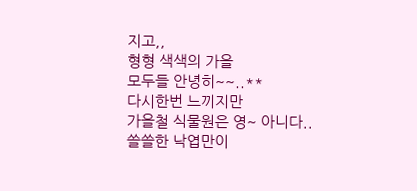지고,,
형형 색색의 가을
모두들 안녕히~~..**
다시한번 느끼지만
가을철 식물원은 영~ 아니다..
쓸쓸한 낙엽만이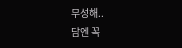무성해..
담엔 꼭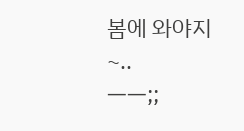봄에 와야지~..
ㅡㅡ;;